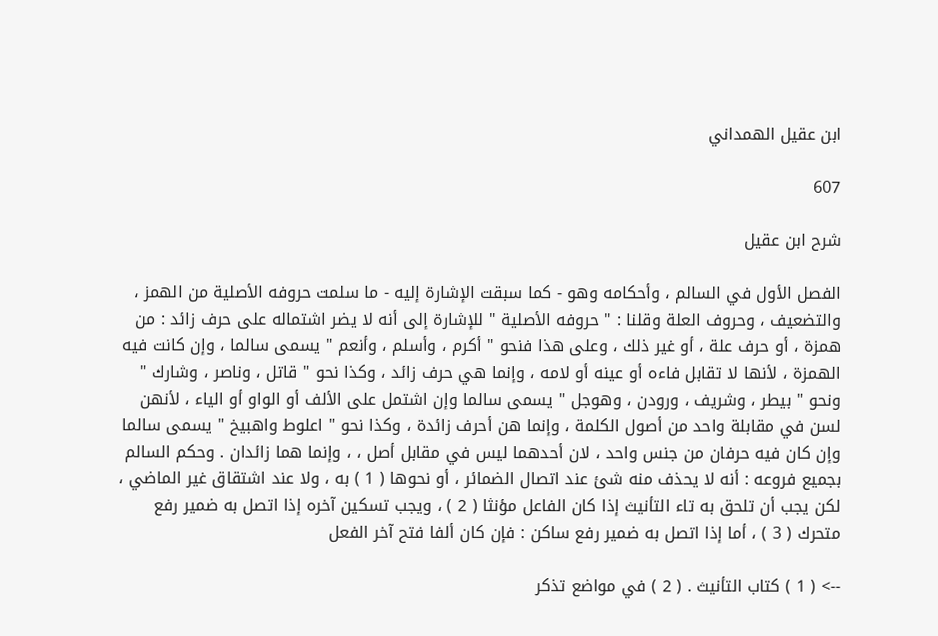ابن عقيل الهمداني

607

شرح ابن عقيل

الفصل الأول في السالم ، وأحكامه وهو - كما سبقت الإشارة إليه - ما سلمت حروفه الأصلية من الهمز ، والتضعيف ، وحروف العلة وقلنا : " حروفه الأصلية " للإشارة إلى أنه لا يضر اشتماله على حرف زائد : من همزة ، أو حرف علة ، أو غير ذلك ، وعلى هذا فنحو " أكرم ، وأسلم ، وأنعم " يسمى سالما ، وإن كانت فيه الهمزة ، لأنها لا تقابل فاءه أو عينه أو لامه ، وإنما هي حرف زائد ، وكذا نحو " قاتل ، وناصر ، وشارك " ونحو " بيطر ، وشريف ، ورودن ، وهوجل " يسمى سالما وإن اشتمل على الألف أو الواو أو الياء ، لأنهن لسن في مقابلة واحد من أصول الكلمة ، وإنما هن أحرف زائدة ، وكذا نحو " اعلوط واهبيخ " يسمى سالما وإن كان فيه حرفان من جنس واحد ، لان أحدهما ليس في مقابل أصل ، ، وإنما هما زائدان . وحكم السالم بجميع فروعه : أنه لا يحذف منه شئ عند اتصال الضمائر ، أو نحوها ( 1 ) به ، ولا عند اشتقاق غير الماضي ، لكن يجب أن تلحق به تاء التأنيث إذا كان الفاعل مؤنثا ( 2 ) ، ويجب تسكين آخره إذا اتصل به ضمير رفع متحرك ( 3 ) ، أما إذا اتصل به ضمير رفع ساكن : فإن كان ألفا فتح آخر الفعل

--> ( 1 ) كتاب التأنيث . ( 2 ) في مواضع تذكر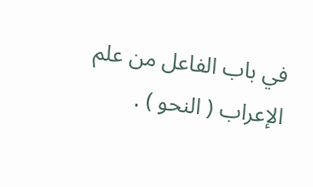في باب الفاعل من علم الإعراب ( النحو ) .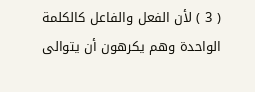( 3 ) لأن الفعل والفاعل كالكلمة الواحدة وهم يكرهون أن يتوالى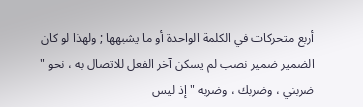أربع متحركات في الكلمة الواحدة أو ما يشبهها ; ولهذا لو كان الضمير ضمير نصب لم يسكن آخر الفعل للاتصال به ، نحو " ضربني ، وضربك ، وضربه " إذ ليس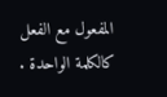المفعول مع الفعل كالكلمة الواحدة .